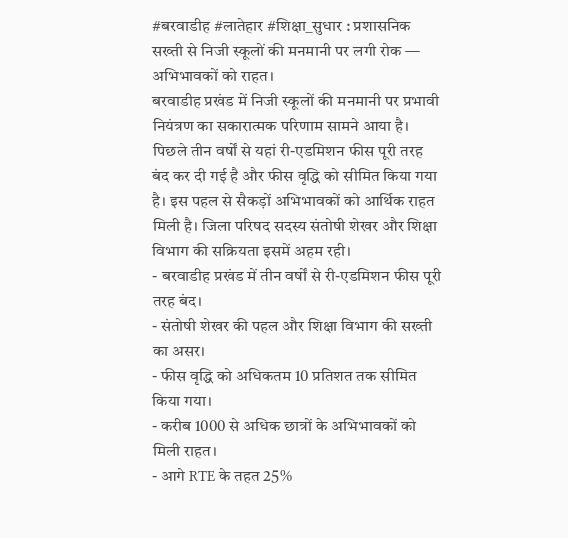#बरवाडीह #लातेहार #शिक्षा_सुधार : प्रशासनिक सख्ती से निजी स्कूलों की मनमानी पर लगी रोक — अभिभावकों को राहत।
बरवाडीह प्रखंड में निजी स्कूलों की मनमानी पर प्रभावी नियंत्रण का सकारात्मक परिणाम सामने आया है। पिछले तीन वर्षों से यहां री-एडमिशन फीस पूरी तरह बंद कर दी गई है और फीस वृद्धि को सीमित किया गया है। इस पहल से सैकड़ों अभिभावकों को आर्थिक राहत मिली है। जिला परिषद सदस्य संतोषी शेखर और शिक्षा विभाग की सक्रियता इसमें अहम रही।
- बरवाडीह प्रखंड में तीन वर्षों से री-एडमिशन फीस पूरी तरह बंद।
- संतोषी शेखर की पहल और शिक्षा विभाग की सख्ती का असर।
- फीस वृद्धि को अधिकतम 10 प्रतिशत तक सीमित किया गया।
- करीब 1000 से अधिक छात्रों के अभिभावकों को मिली राहत।
- आगे RTE के तहत 25%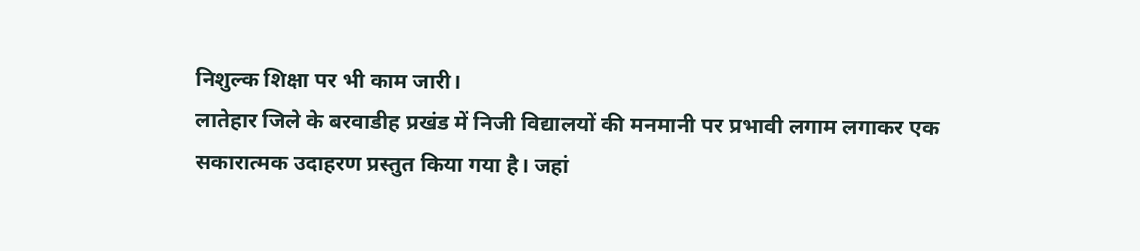निशुल्क शिक्षा पर भी काम जारी।
लातेहार जिले के बरवाडीह प्रखंड में निजी विद्यालयों की मनमानी पर प्रभावी लगाम लगाकर एक सकारात्मक उदाहरण प्रस्तुत किया गया है। जहां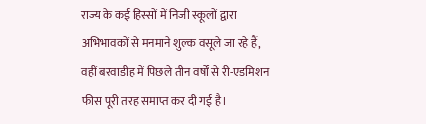राज्य के कई हिस्सों में निजी स्कूलों द्वारा अभिभावकों से मनमाने शुल्क वसूले जा रहे हैं, वहीं बरवाडीह में पिछले तीन वर्षों से री-एडमिशन फीस पूरी तरह समाप्त कर दी गई है।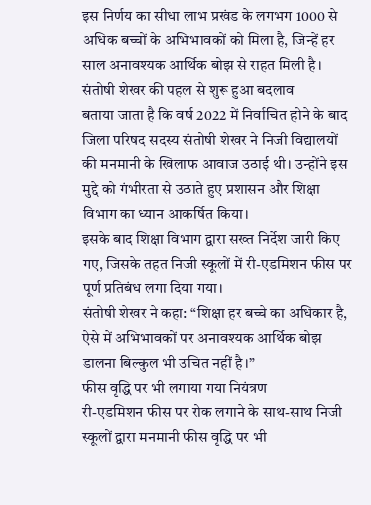इस निर्णय का सीधा लाभ प्रखंड के लगभग 1000 से अधिक बच्चों के अभिभावकों को मिला है, जिन्हें हर साल अनावश्यक आर्थिक बोझ से राहत मिली है।
संतोषी शेखर की पहल से शुरू हुआ बदलाव
बताया जाता है कि वर्ष 2022 में निर्वाचित होने के बाद जिला परिषद सदस्य संतोषी शेखर ने निजी विद्यालयों की मनमानी के खिलाफ आवाज उठाई थी। उन्होंने इस मुद्दे को गंभीरता से उठाते हुए प्रशासन और शिक्षा विभाग का ध्यान आकर्षित किया।
इसके बाद शिक्षा विभाग द्वारा सख्त निर्देश जारी किए गए, जिसके तहत निजी स्कूलों में री-एडमिशन फीस पर पूर्ण प्रतिबंध लगा दिया गया।
संतोषी शेखर ने कहा: “शिक्षा हर बच्चे का अधिकार है, ऐसे में अभिभावकों पर अनावश्यक आर्थिक बोझ डालना बिल्कुल भी उचित नहीं है।”
फीस वृद्धि पर भी लगाया गया नियंत्रण
री-एडमिशन फीस पर रोक लगाने के साथ-साथ निजी स्कूलों द्वारा मनमानी फीस वृद्धि पर भी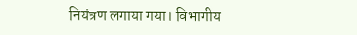नियंत्रण लगाया गया। विभागीय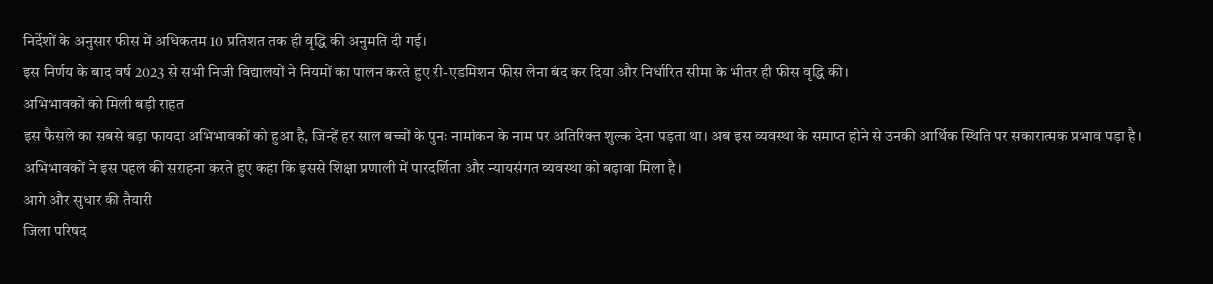निर्देशों के अनुसार फीस में अधिकतम 10 प्रतिशत तक ही वृद्धि की अनुमति दी गई।
इस निर्णय के बाद वर्ष 2023 से सभी निजी विद्यालयों ने नियमों का पालन करते हुए री-एडमिशन फीस लेना बंद कर दिया और निर्धारित सीमा के भीतर ही फीस वृद्धि की।
अभिभावकों को मिली बड़ी राहत
इस फैसले का सबसे बड़ा फायदा अभिभावकों को हुआ है, जिन्हें हर साल बच्चों के पुनः नामांकन के नाम पर अतिरिक्त शुल्क देना पड़ता था। अब इस व्यवस्था के समाप्त होने से उनकी आर्थिक स्थिति पर सकारात्मक प्रभाव पड़ा है।
अभिभावकों ने इस पहल की सराहना करते हुए कहा कि इससे शिक्षा प्रणाली में पारदर्शिता और न्यायसंगत व्यवस्था को बढ़ावा मिला है।
आगे और सुधार की तैयारी
जिला परिषद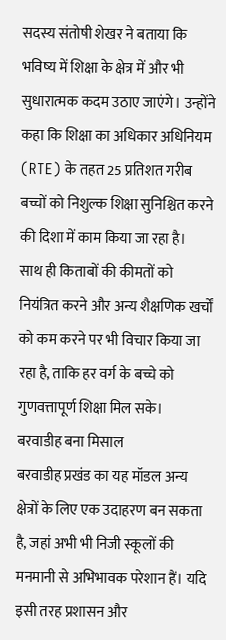सदस्य संतोषी शेखर ने बताया कि भविष्य में शिक्षा के क्षेत्र में और भी सुधारात्मक कदम उठाए जाएंगे। उन्होंने कहा कि शिक्षा का अधिकार अधिनियम (RTE) के तहत 25 प्रतिशत गरीब बच्चों को निशुल्क शिक्षा सुनिश्चित करने की दिशा में काम किया जा रहा है।
साथ ही किताबों की कीमतों को नियंत्रित करने और अन्य शैक्षणिक खर्चों को कम करने पर भी विचार किया जा रहा है, ताकि हर वर्ग के बच्चे को गुणवत्तापूर्ण शिक्षा मिल सके।
बरवाडीह बना मिसाल
बरवाडीह प्रखंड का यह मॉडल अन्य क्षेत्रों के लिए एक उदाहरण बन सकता है, जहां अभी भी निजी स्कूलों की मनमानी से अभिभावक परेशान हैं। यदि इसी तरह प्रशासन और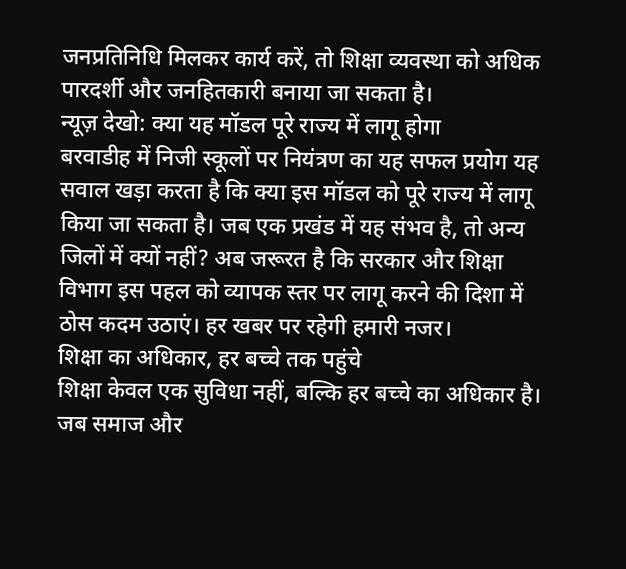जनप्रतिनिधि मिलकर कार्य करें, तो शिक्षा व्यवस्था को अधिक पारदर्शी और जनहितकारी बनाया जा सकता है।
न्यूज़ देखो: क्या यह मॉडल पूरे राज्य में लागू होगा
बरवाडीह में निजी स्कूलों पर नियंत्रण का यह सफल प्रयोग यह सवाल खड़ा करता है कि क्या इस मॉडल को पूरे राज्य में लागू किया जा सकता है। जब एक प्रखंड में यह संभव है, तो अन्य जिलों में क्यों नहीं? अब जरूरत है कि सरकार और शिक्षा विभाग इस पहल को व्यापक स्तर पर लागू करने की दिशा में ठोस कदम उठाएं। हर खबर पर रहेगी हमारी नजर।
शिक्षा का अधिकार, हर बच्चे तक पहुंचे
शिक्षा केवल एक सुविधा नहीं, बल्कि हर बच्चे का अधिकार है।
जब समाज और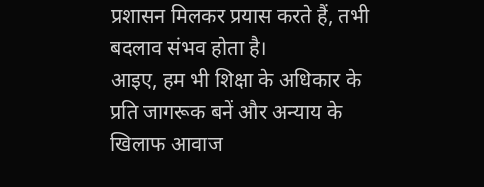प्रशासन मिलकर प्रयास करते हैं, तभी बदलाव संभव होता है।
आइए, हम भी शिक्षा के अधिकार के प्रति जागरूक बनें और अन्याय के खिलाफ आवाज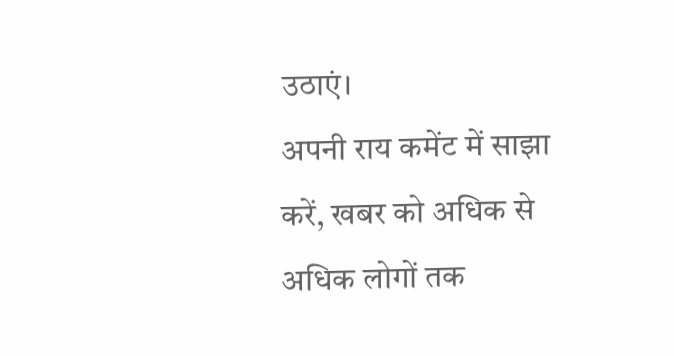उठाएं।
अपनी राय कमेंट में साझा करें, खबर को अधिक से अधिक लोगों तक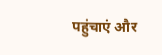पहुंचाएं और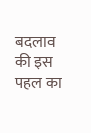बदलाव की इस पहल का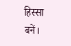हिस्सा बनें।